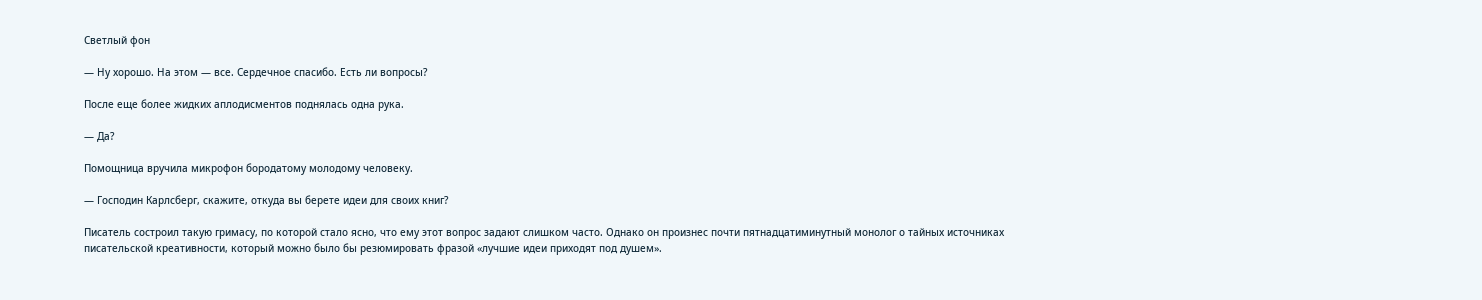Светлый фон

— Ну хорошо. На этом — все. Сердечное спасибо. Есть ли вопросы?

После еще более жидких аплодисментов поднялась одна рука.

— Да?

Помощница вручила микрофон бородатому молодому человеку.

— Господин Карлсберг, скажите, откуда вы берете идеи для своих книг?

Писатель состроил такую гримасу, по которой стало ясно, что ему этот вопрос задают слишком часто. Однако он произнес почти пятнадцатиминутный монолог о тайных источниках писательской креативности, который можно было бы резюмировать фразой «лучшие идеи приходят под душем».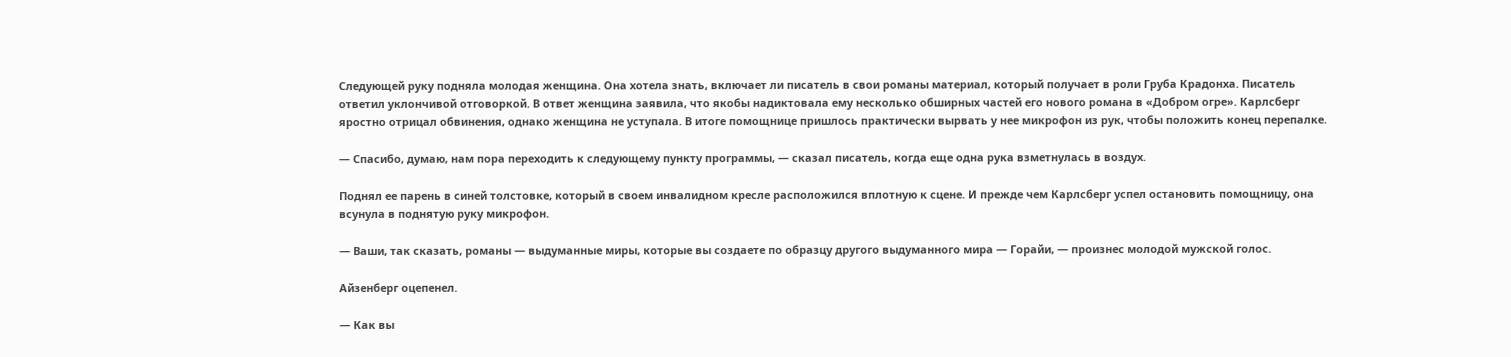Следующей руку подняла молодая женщина. Она хотела знать, включает ли писатель в свои романы материал, который получает в роли Груба Крадонха. Писатель ответил уклончивой отговоркой. В ответ женщина заявила, что якобы надиктовала ему несколько обширных частей его нового романа в «Добром огре». Карлсберг яростно отрицал обвинения, однако женщина не уступала. В итоге помощнице пришлось практически вырвать у нее микрофон из рук, чтобы положить конец перепалке.

— Спасибо, думаю, нам пора переходить к следующему пункту программы, — сказал писатель, когда еще одна рука взметнулась в воздух.

Поднял ее парень в синей толстовке, который в своем инвалидном кресле расположился вплотную к сцене. И прежде чем Карлсберг успел остановить помощницу, она всунула в поднятую руку микрофон.

— Ваши, так сказать, романы — выдуманные миры, которые вы создаете по образцу другого выдуманного мира — Горайи, — произнес молодой мужской голос.

Айзенберг оцепенел.

— Как вы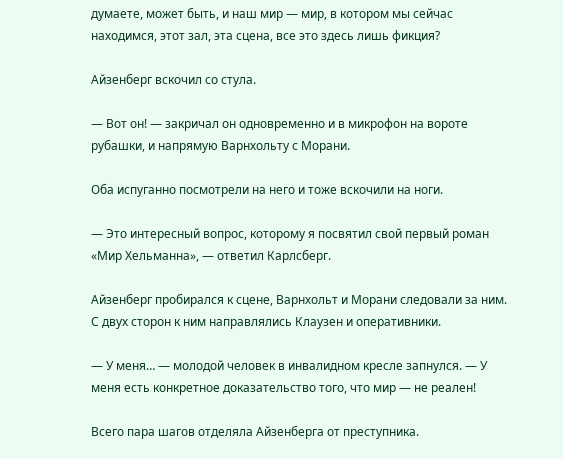думаете, может быть, и наш мир — мир, в котором мы сейчас находимся, этот зал, эта сцена, все это здесь лишь фикция?

Айзенберг вскочил со стула.

— Вот он! — закричал он одновременно и в микрофон на вороте рубашки, и напрямую Варнхольту с Морани.

Оба испуганно посмотрели на него и тоже вскочили на ноги.

— Это интересный вопрос, которому я посвятил свой первый роман «Мир Хельманна», — ответил Карлсберг.

Айзенберг пробирался к сцене, Варнхольт и Морани следовали за ним. С двух сторон к ним направлялись Клаузен и оперативники.

— У меня… — молодой человек в инвалидном кресле запнулся. — У меня есть конкретное доказательство того, что мир — не реален!

Всего пара шагов отделяла Айзенберга от преступника.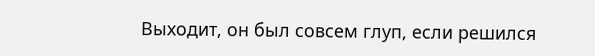Выходит, он был совсем глуп, если решился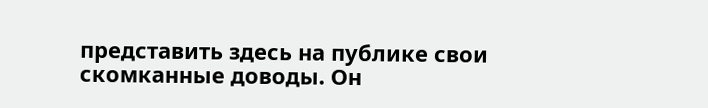представить здесь на публике свои скомканные доводы. Он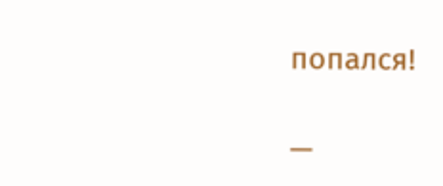попался!

—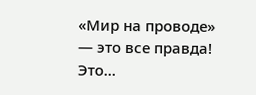«Мир на проводе» — это все правда! Это…